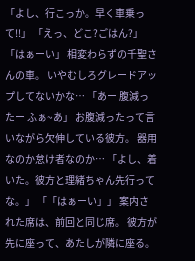「よし、行こっか。早く車乗って!!」 「えっ、どこ?ごはん?」 「はぁーい」 相変わらずの千聖さんの車。 いやむしろグレードアップしてないかな… 「あー 腹減ったー ふぁ~あ」 お腹減ったって言いながら欠伸している彼方。 器用なのか怠け者なのか… 「よし、着いた。彼方と理緒ちゃん先行ってな。」 「「はぁーい」」 案内された席は、前回と同じ席。 彼方が先に座って、あたしが隣に座る。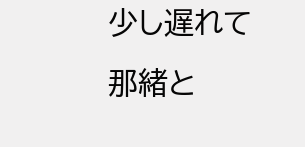少し遅れて那緒と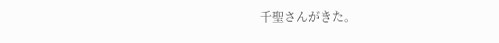千聖さんがきた。